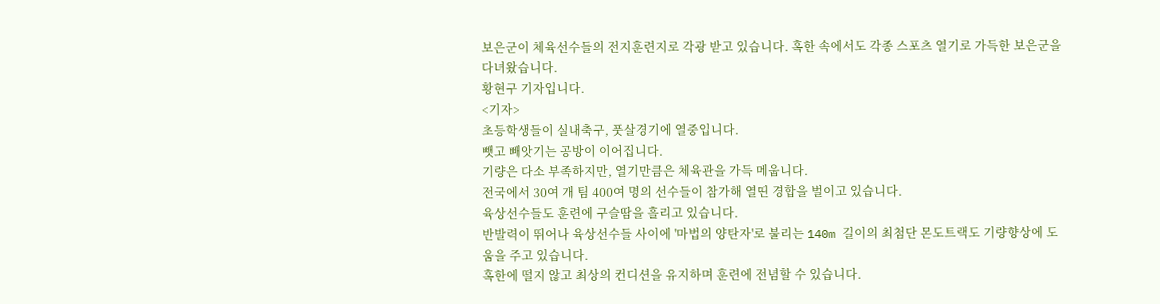보은군이 체육선수들의 전지훈련지로 각광 받고 있습니다. 혹한 속에서도 각종 스포츠 열기로 가득한 보은군을 다녀왔습니다.
황현구 기자입니다.
<기자>
초등학생들이 실내축구, 풋살경기에 열중입니다.
뺏고 빼앗기는 공방이 이어집니다.
기량은 다소 부족하지만, 열기만큼은 체육관을 가득 메웁니다.
전국에서 30여 개 팀 400여 명의 선수들이 참가해 열띤 경합을 벌이고 있습니다.
육상선수들도 훈련에 구슬땀을 흘리고 있습니다.
반발력이 뛰어나 육상선수들 사이에 '마법의 양탄자'로 불리는 140m 길이의 최첨단 몬도트랙도 기량향상에 도움을 주고 있습니다.
혹한에 떨지 않고 최상의 컨디션을 유지하며 훈련에 전념할 수 있습니다.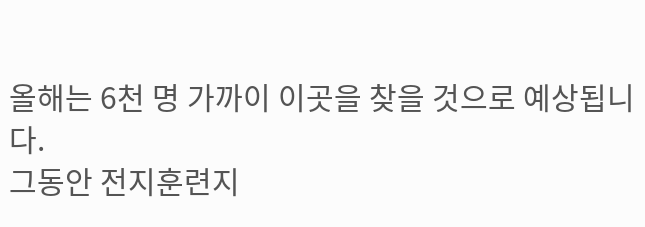올해는 6천 명 가까이 이곳을 찾을 것으로 예상됩니다.
그동안 전지훈련지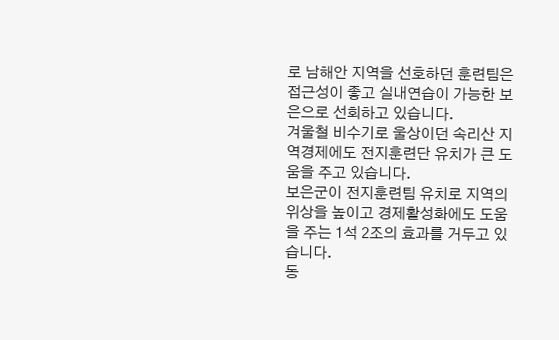로 남해안 지역을 선호하던 훈련팀은 접근성이 좋고 실내연습이 가능한 보은으로 선회하고 있습니다.
겨울철 비수기로 울상이던 속리산 지역경제에도 전지훈련단 유치가 큰 도움을 주고 있습니다.
보은군이 전지훈련팀 유치로 지역의 위상을 높이고 경제활성화에도 도움을 주는 1석 2조의 효과를 거두고 있습니다.
동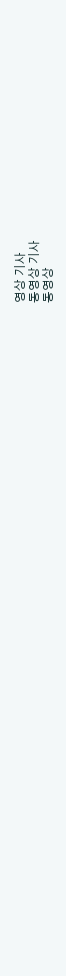영상 기사
동영상 기사
동영상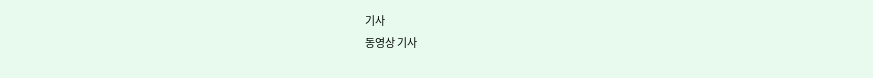기사
동영상 기사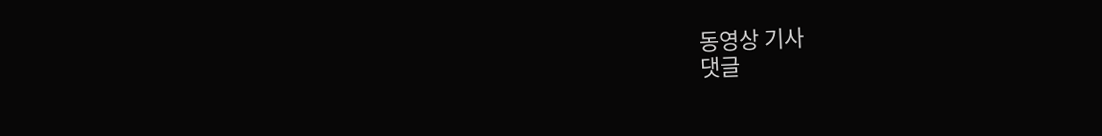동영상 기사
댓글